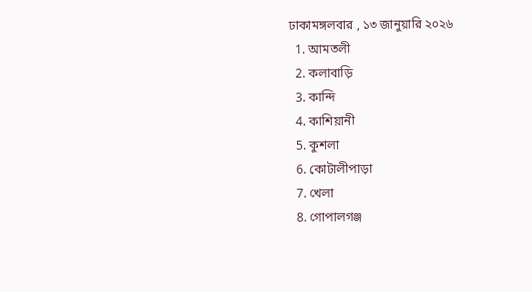ঢাকামঙ্গলবার , ১৩ জানুয়ারি ২০২৬
  1. আমতলী
  2. কলাবাড়ি
  3. কান্দি
  4. কাশিয়ানী
  5. কুশলা
  6. কোটালীপাড়া
  7. খেলা
  8. গোপালগঞ্জ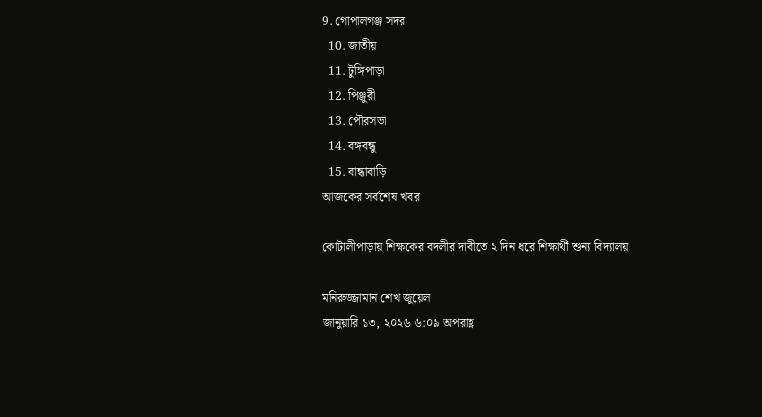9. গোপালগঞ্জ সদর
  10. জাতীয়
  11. টুঙ্গিপাড়া
  12. পিঞ্জুরী
  13. পৌরসভা
  14. বঙ্গবন্ধু
  15. বান্ধাবাড়ি
আজকের সর্বশেষ খবর

কোটালীপাড়ায় শিক্ষকের বদলীর দাবীতে ২ দিন ধরে শিক্ষার্থী শুন্য বিদ্যালয়

মনিরুজ্জামান শেখ জুয়েল
জানুয়ারি ১৩, ২০২৬ ৬:০৯ অপরাহ্ণ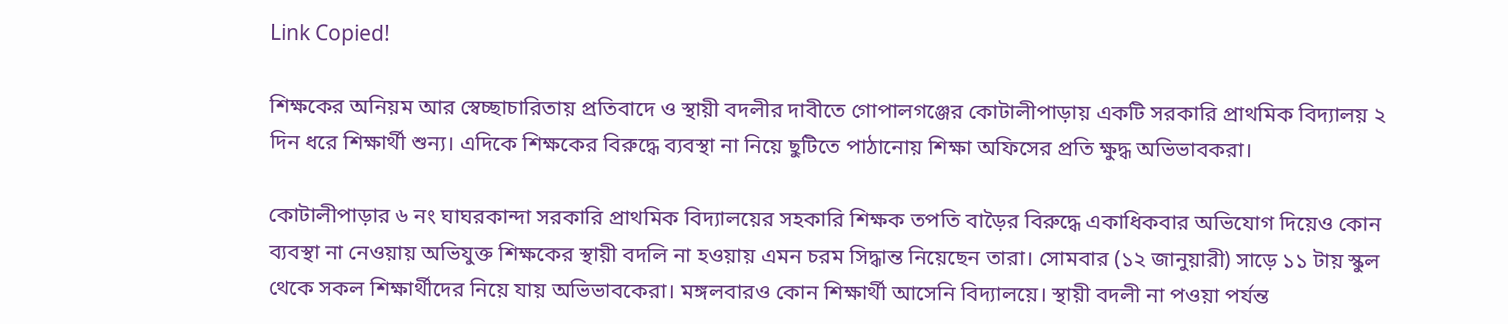Link Copied!

শিক্ষকের অনিয়ম আর স্বেচ্ছাচারিতায় প্রতিবাদে ও স্থায়ী বদলীর দাবীতে গোপালগঞ্জের কোটালীপাড়ায় একটি সরকারি প্রাথমিক বিদ্যালয় ২ দিন ধরে শিক্ষার্থী শুন্য। এদিকে শিক্ষকের বিরুদ্ধে ব্যবস্থা না নিয়ে ছুটিতে পাঠানোয় শিক্ষা অফিসের প্রতি ক্ষুদ্ধ অভিভাবকরা।

কোটালীপাড়ার ৬ নং ঘাঘরকান্দা সরকারি প্রাথমিক বিদ্যালয়ের সহকারি শিক্ষক তপতি বাড়ৈর বিরুদ্ধে একাধিকবার অভিযোগ দিয়েও কোন ব্যবস্থা না নেওয়ায় অভিযুক্ত শিক্ষকের স্থায়ী বদলি না হওয়ায় এমন চরম সিদ্ধান্ত নিয়েছেন তারা। সোমবার (১২ জানুয়ারী) সাড়ে ১১ টায় স্কুল থেকে সকল শিক্ষার্থীদের নিয়ে যায় অভিভাবকেরা। মঙ্গলবারও কোন শিক্ষার্থী আসেনি বিদ্যালয়ে। স্থায়ী বদলী না পওয়া পর্যন্ত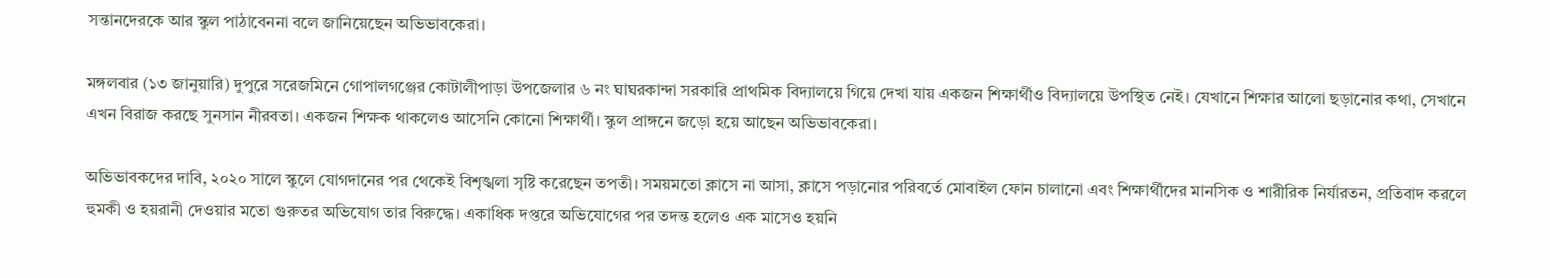সন্তানদেরকে আর স্কুল পাঠাবেননা বলে জানিয়েছেন অভিভাবকেরা।

মঙ্গলবার (১৩ জানুয়ারি) দুপুরে সরেজমিনে গোপালগঞ্জের কোটালীপাড়া উপজেলার ৬ নং ঘাঘরকান্দা সরকারি প্রাথমিক বিদ্যালয়ে গিয়ে দেখা যায় একজন শিক্ষার্থীও বিদ্যালয়ে উপস্থিত নেই। যেখানে শিক্ষার আলো ছড়ানোর কথা, সেখানে এখন বিরাজ করছে সুনসান নীরবতা। একজন শিক্ষক থাকলেও আসেনি কোনো শিক্ষার্থী। স্কুল প্রাঙ্গনে জড়ো হয়ে আছেন অভিভাবকেরা।

অভিভাবকদের দাবি, ২০২০ সালে স্কুলে যোগদানের পর থেকেই বিশৃঙ্খলা সৃষ্টি করেছেন তপতী। সময়মতো ক্লাসে না আসা, ক্লাসে পড়ানোর পরিবর্তে মোবাইল ফোন চালানো এবং শিক্ষার্থীদের মানসিক ও শারীরিক নির্যারতন, প্রতিবাদ করলে হুমকী ও হয়রানী দেওয়ার মতো গুরুতর অভিযোগ তার বিরুদ্ধে। একাধিক দপ্তরে অভিযোগের পর তদন্ত হলেও এক মাসেও হয়নি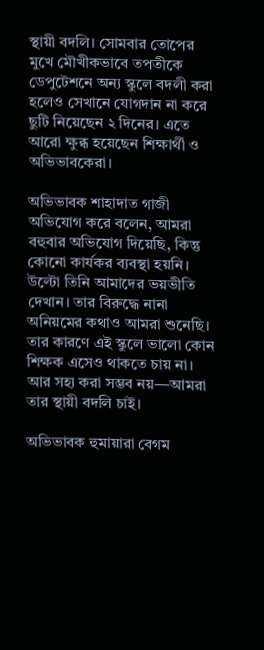স্থায়ী বদলি। সোমবার তোপের মুখে মৌখীকভাবে তপতীকে ডেপুটেশনে অন্য স্কুলে বদলী করা হলেও সেখানে যোগদান না করে ছুটি নিয়েছেন ২ দিনের। এতে আরো ক্ষুব্ধ হয়েছেন শিক্ষার্থী ও অভিভাবকেরা।

অভিভাবক শাহাদাত গাজী অভিযোগ করে বলেন, আমরা বহুবার অভিযোগ দিয়েছি, কিন্তু কোনো কার্যকর ব্যবস্থা হয়নি। উল্টো তিনি আমাদের ভয়ভীতি দেখান। তার বিরুদ্ধে নানা অনিয়মের কথাও আমরা শুনেছি। তার কারণে এই স্কুলে ভালো কোন শিক্ষক এসেও থাকতে চায় না। আর সহ্য করা সম্ভব নয়—আমরা তার স্থায়ী বদলি চাই।

অভিভাবক হুমায়ারা বেগম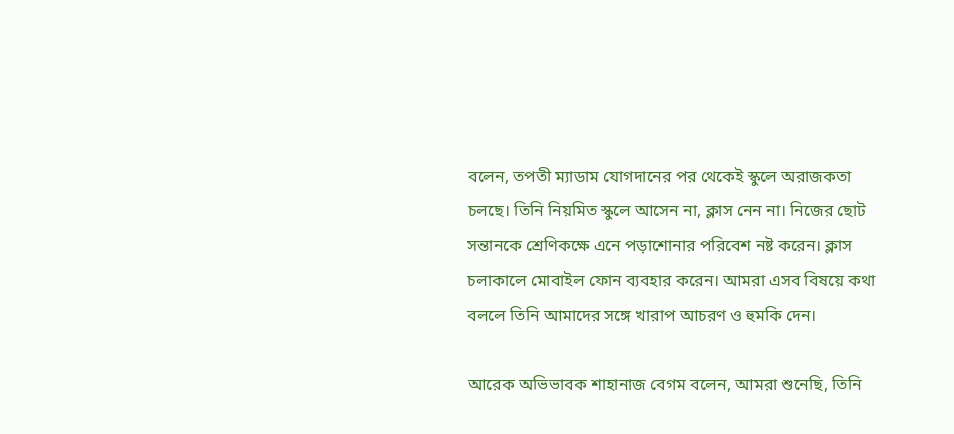বলেন, তপতী ম্যাডাম যোগদানের পর থেকেই স্কুলে অরাজকতা চলছে। তিনি নিয়মিত স্কুলে আসেন না, ক্লাস নেন না। নিজের ছোট সন্তানকে শ্রেণিকক্ষে এনে পড়াশোনার পরিবেশ নষ্ট করেন। ক্লাস চলাকালে মোবাইল ফোন ব্যবহার করেন। আমরা এসব বিষয়ে কথা বললে তিনি আমাদের সঙ্গে খারাপ আচরণ ও হুমকি দেন।

আরেক অভিভাবক শাহানাজ বেগম বলেন, আমরা শুনেছি, তিনি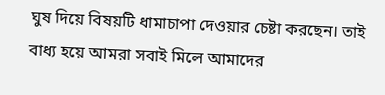ঘুষ দিয়ে বিষয়টি ধামাচাপা দেওয়ার চেষ্টা করছেন। তাই বাধ্য হয়ে আমরা সবাই মিলে আমাদের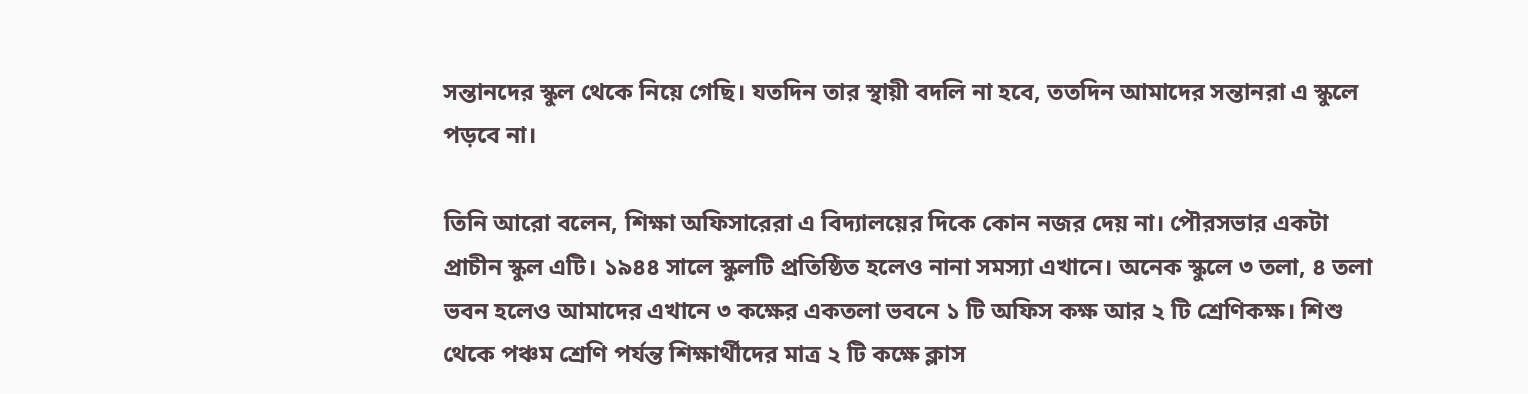সন্তানদের স্কুল থেকে নিয়ে গেছি। যতদিন তার স্থায়ী বদলি না হবে, ততদিন আমাদের সন্তানরা এ স্কুলে পড়বে না।

তিনি আরো বলেন, শিক্ষা অফিসারেরা এ বিদ্যালয়ের দিকে কোন নজর দেয় না। পৌরসভার একটা প্রাচীন স্কুল এটি। ১৯৪৪ সালে স্কুলটি প্রতিষ্ঠিত হলেও নানা সমস্যা এখানে। অনেক স্কুলে ৩ তলা, ৪ তলা ভবন হলেও আমাদের এখানে ৩ কক্ষের একতলা ভবনে ১ টি অফিস কক্ষ আর ২ টি শ্রেণিকক্ষ। শিশু থেকে পঞ্চম শ্রেণি পর্যন্ত শিক্ষার্থীদের মাত্র ২ টি কক্ষে ক্লাস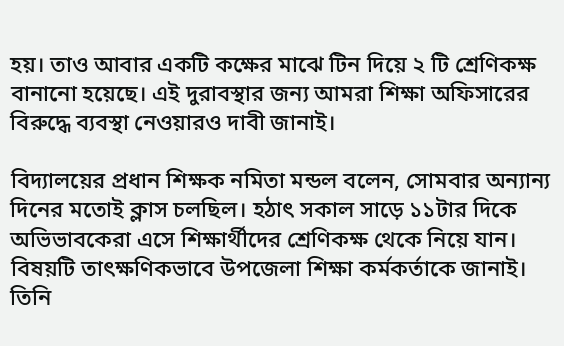হয়। তাও আবার একটি কক্ষের মাঝে টিন দিয়ে ২ টি শ্রেণিকক্ষ বানানো হয়েছে। এই দুরাবস্থার জন্য আমরা শিক্ষা অফিসারের বিরুদ্ধে ব্যবস্থা নেওয়ারও দাবী জানাই।

বিদ্যালয়ের প্রধান শিক্ষক নমিতা মন্ডল বলেন, সোমবার অন্যান্য দিনের মতোই ক্লাস চলছিল। হঠাৎ সকাল সাড়ে ১১টার দিকে অভিভাবকেরা এসে শিক্ষার্থীদের শ্রেণিকক্ষ থেকে নিয়ে যান। বিষয়টি তাৎক্ষণিকভাবে উপজেলা শিক্ষা কর্মকর্তাকে জানাই। তিনি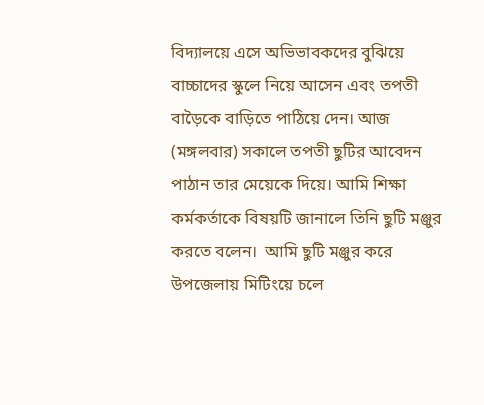বিদ্যালয়ে এসে অভিভাবকদের বুঝিয়ে বাচ্চাদের স্কুলে নিয়ে আসেন এবং তপতী বাড়ৈকে বাড়িতে পাঠিয়ে দেন। আজ (মঙ্গলবার) সকালে তপতী ছুটির আবেদন পাঠান তার মেয়েকে দিয়ে। আমি শিক্ষা কর্মকর্তাকে বিষয়টি জানালে তিনি ছুটি মঞ্জুর করতে বলেন।  আমি ছুটি মঞ্জুর করে উপজেলায় মিটিংয়ে চলে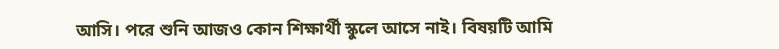আসি। পরে শুনি আজও কোন শিক্ষার্থী স্কুলে আসে নাই। বিষয়টি আমি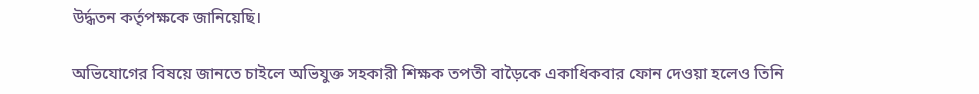উর্দ্ধতন কর্তৃপক্ষকে জানিয়েছি।

অভিযোগের বিষয়ে জানতে চাইলে অভিযুক্ত সহকারী শিক্ষক তপতী বাড়ৈকে একাধিকবার ফোন দেওয়া হলেও তিনি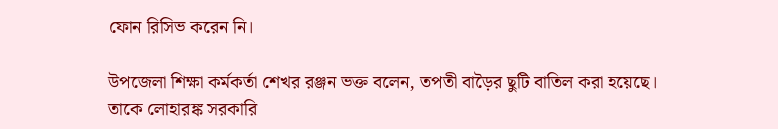ফোন রিসিভ করেন নি।

উপজেলা শিক্ষা কর্মকর্তা শেখর রঞ্জন ভক্ত বলেন, তপতী বাড়ৈর ছুটি বাতিল করা হয়েছে। তাকে লোহারঙ্ক সরকারি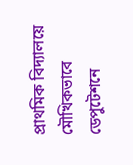প্রাথমিক বিদ্যালয়ে মৌখিকভাবে ডেপুটেশনে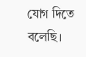যোগ দিতে বলেছি।